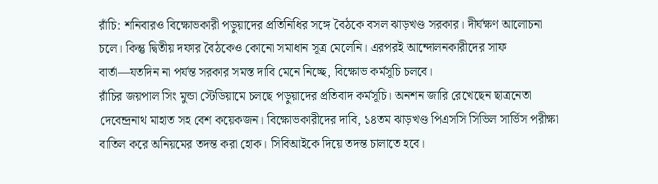রাঁচি: শনিবারও বিক্ষোভকারী পড়ুয়াদের প্রতিনিধির সঙ্গে বৈঠকে বসল ঝাড়খণ্ড সরকার। দীর্ঘক্ষণ আলোচনা চলে। কিন্তু দ্বিতীয় দফার বৈঠকেও কোনো সমাধান সূত্র মেলেনি। এরপরই আন্দোলনকারীদের সাফ বার্তা—যতদিন না পর্যন্ত সরকার সমস্ত দাবি মেনে নিচ্ছে, বিক্ষোভ কর্মসূচি চলবে।
রাঁচির জয়পাল সিং মুন্ডা স্টেডিয়ামে চলছে পড়ুয়াদের প্রতিবাদ কর্মসূচি। অনশন জারি রেখেছেন ছাত্রনেতা দেবেন্দ্রনাথ মাহাত সহ বেশ কয়েকজন। বিক্ষোভকারীদের দাবি, ১৪তম ঝাড়খণ্ড পিএসসি সিভিল সার্ভিস পরীক্ষা বাতিল করে অনিয়মের তদন্ত করা হোক। সিবিআইকে দিয়ে তদন্ত চালাতে হবে।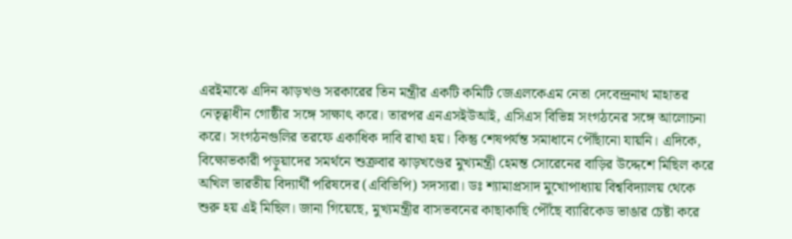এরইমাঝে এদিন ঝাড়খণ্ড সরকারের তিন মন্ত্রীর একটি কমিটি জেএলকেএম নেতা দেবেন্দ্রনাথ মাহাতর নেতৃত্বাধীন গোষ্ঠীর সঙ্গে সাক্ষাৎ করে। তারপর এনএসইউআই, এসিএস বিভিন্ন সংগঠনের সঙ্গে আলোচনা করে। সংগঠনগুলির তরফে একাধিক দাবি রাখা হয়। কিন্তু শেষপর্যন্ত সমাধানে পৌঁছানো যায়নি। এদিকে, বিক্ষোভকারী পড়ুয়াদের সমর্থনে শুক্রবার ঝাড়খণ্ডের মুখ্যমন্ত্রী হেমন্ত সোরেনের বাড়ির উদ্দেশে মিছিল করে অখিল ভারতীয় বিদ্যার্থী পরিষদের (এবিভিপি) সদস্যরা। ডঃ শ্যামাপ্রসাদ মুখোপাধ্যায় বিশ্ববিদ্যালয় থেকে শুরু হয় এই মিছিল। জানা গিয়েছে, মুখ্যমন্ত্রীর বাসভবনের কাছাকাছি পৌঁছে ব্যারিকেড ভাঙার চেষ্টা করে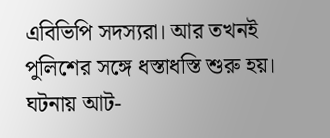এবিভিপি সদস্যরা। আর তখনই পুলিশের সঙ্গে ধস্তাধস্তি শুরু হয়। ঘটনায় আট-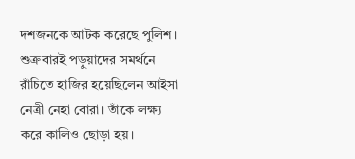দশজনকে আটক করেছে পুলিশ। শুক্রবারই পড়ুয়াদের সমর্থনে রাঁচিতে হাজির হয়েছিলেন আইসা নেত্রী নেহা বোরা। তাঁকে লক্ষ্য করে কালিও ছোড়া হয়।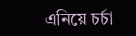এনিয়ে চর্চা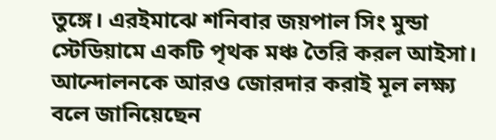তুঙ্গে। এরইমাঝে শনিবার জয়পাল সিং মুন্ডা স্টেডিয়ামে একটি পৃথক মঞ্চ তৈরি করল আইসা। আন্দোলনকে আরও জোরদার করাই মূল লক্ষ্য বলে জানিয়েছেন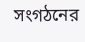সংগঠনের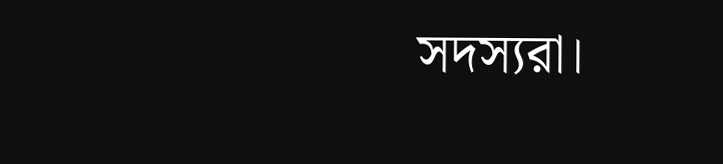সদস্যরা।